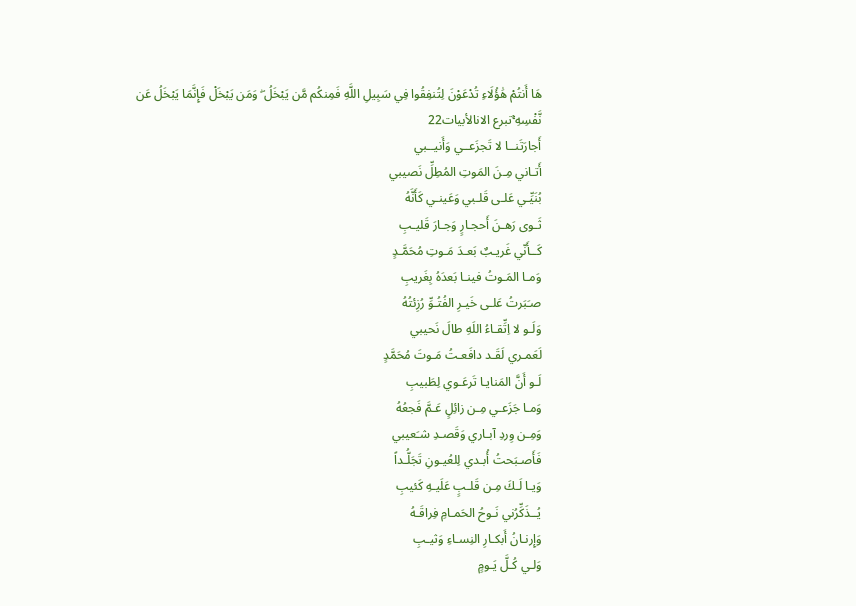هَا أَنتُمْ هَٰؤُلَاءِ تُدْعَوْنَ لِتُنفِقُوا فِي سَبِيلِ اللَّهِ فَمِنكُم مَّن يَبْخَلُ ۖ وَمَن يَبْخَلْ فَإِنَّمَا يَبْخَلُ عَن نَّفْسِهِ ۚتبرع الانالأبيات22
أَجارَتَنــا لا تَجزَعــي وَأَنيــبي
أَتـاني مِـنَ المَوتِ المُطِلِّ نَصيبي
بُنَيِّـي عَلـى قَلـبي وَعَينـي كَأَنَّهُ
ثَـوى رَهـنَ أَحجـارٍ وَجـارَ قَليـبِ
كَــأَنّي غَريـبٌ بَعـدَ مَـوتِ مُحَمَّـدٍ
وَمـا المَـوتُ فينـا بَعدَهُ بِغَريبِ
صـَبَرتُ عَلـى خَيـرِ الفُتُـوِّ رُزِئتُهُ
وَلَـو لا اِتِّقـاءُ اللَهِ طالَ نَحيبي
لَعَمـري لَقَـد دافَعـتُ مَـوتَ مُحَمَّدٍ
لَـو أَنَّ المَنايـا تَرعَـوي لِطَبيبِ
وَمـا جَزَعـي مِـن زائِلٍ عَـمَّ فَجعُهُ
وَمِـن وِردِ آبـاري وَقَصـدِ شـَعيبي
فَأَصـبَحتُ أُبـدي لِلعُيـونِ تَجَلُّـداً
وَيـا لَـكَ مِـن قَلـبٍ عَلَيـهِ كَئيبِ
يُــذَكِّرُني نَـوحُ الحَمـامِ فِراقَـهُ
وَإِرنـانُ أَبكـارِ النِسـاءِ وَثيـبِ
وَلـي كُـلَّ يَـومٍ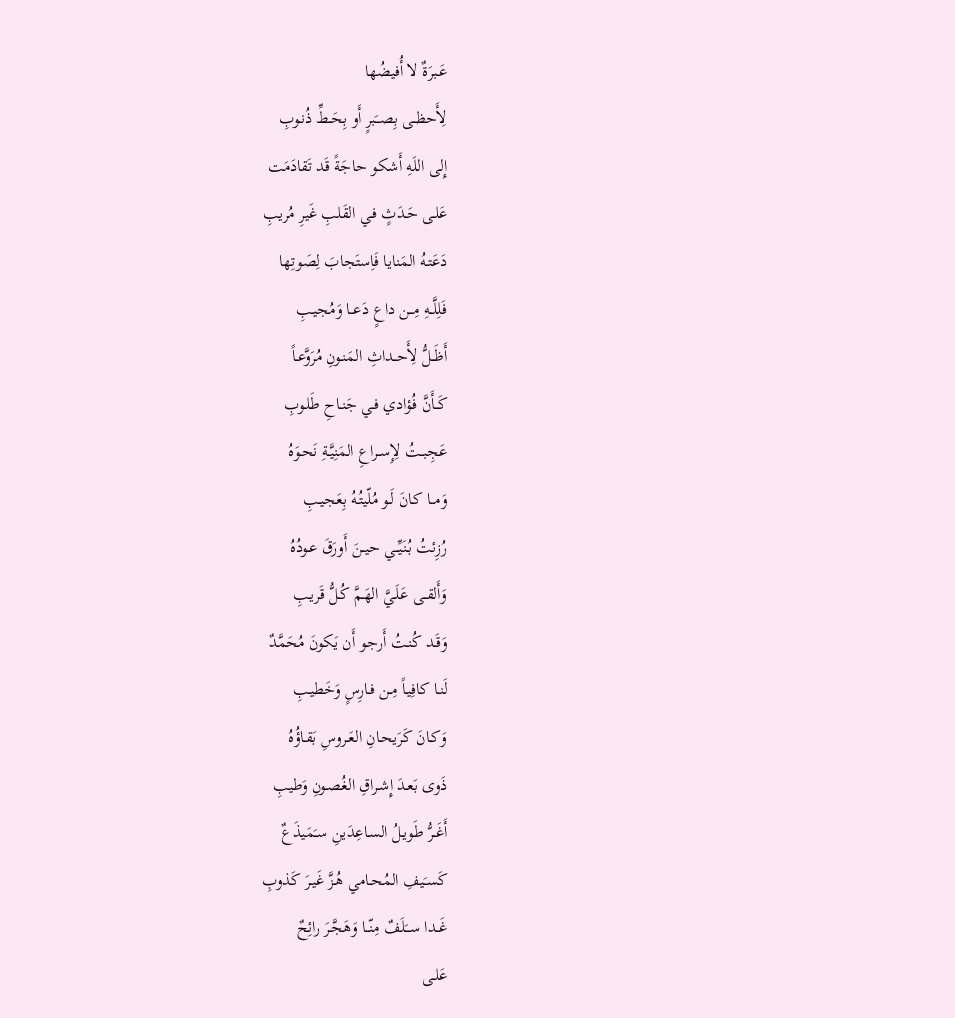عَـبرَةٌ لا أُفيضُها
لِأَحظــى بِصــَبرٍ أَو بِحَــطِّ ذُنـوبِ
إِلى اللَهِ أَشكو حاجَةً قَد تَقادَمَت
عَلـى حَـدَثٍ فـي القَلبِ غَيرِ مُريبِ
دَعَتـهُ المَنايا فَاِستَجابَ لِصَوتِها
فَلِلَّــهِ مِــن داعٍ دَعــا وَمُجيـبِ
أَظَــلُّ لِأَحــداثِ المَنـونِ مُرَوَّعـاً
كَــأَنَّ فُـؤادي فـي جَنـاحِ طَلـوبِ
عَجِبــتُ لِإِســراعِ المَنِيَّـةِ نَحـوَهُ
وَمــا كـانَ لَـو مُلّيتُـهُ بِعَجيـبِ
رُزِئتُ بُنَيِّــي حيــنَ أَورَقَ عـودُهُ
وَأَلقــى عَلَـيَّ الهَـمَّ كُـلُّ قَريـبِ
وَقَـد كُنـتُ أَرجـو أَن يَكونَ مُحَمَّدٌ
لَنـا كافِيـاً مِـن فـارِسٍ وَخَطيـبِ
وَكـانَ كَرَيحـانِ العَـروسِ بَقـاؤُهُ
ذَوى بَعـدَ إِشـراقِ الغُصـونِ وَطيبِ
أَغَــرُّ طَويـلُ السـاعِدَينِ سـَمَيذَعٌ
كَسـَيفِ المُحـامي هُـزَّ غَيـرَ كَذوبِ
غَــدا ســَلَفٌ مِنّــا وَهَجَّـرَ رائِحٌ
عَلـى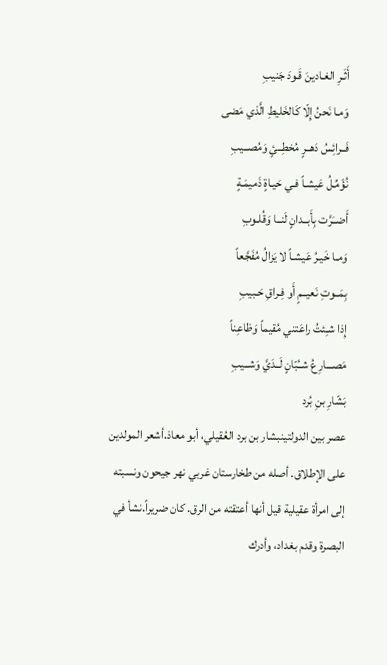أَثَـرِ الغـادينَ قَـودَ جَنيبِ
وَمـا نَحنُ إِلّا كَالخَليطِ الَّذي مَضى
فَــرائِسُ دَهــرٍ مُخطِــئٍ وَمُصــيبِ
نُؤَمِّـلُ عَيشـاً فـي حَيـاةٍ ذَميمَـةٍ
أَضــَرَّت بِأَبــدانٍ لَنــا وَقُلـوبِ
وَمـا خَيـرُ عَيشـاً لا يَزالُ مُفَجَّعاً
بِمَــوتِ نَعيــمٍ أَو فِـراقِ حَـبيبِ
إِذا شـِئتُ راعَتني مُقيماً وَظاعِناً
مَصـــارِعُ شــُبّانٍ لَــدَيَّ وَشــيبِ
بَشّارِ بنِ بُرد
عصر بين الدولتينبشار بن برد العُقيلي، أبو معاذ.أشعر المولدين على الإطلاق. أصله من طخارستان غربي نهر جيحون ونسبته إلى امرأة عقيلية قيل أنها أعتقته من الرق. كان ضريراً.نشأ في البصرة وقدم بغداد، وأدرك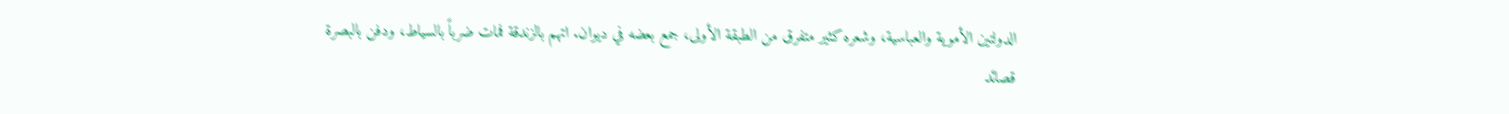الدولتين الأموية والعباسية، وشعره كثير متفرق من الطبقة الأولى، جمع بعضه في ديوان. اتهم بالزندقة فمات ضرباً بالسياط، ودفن بالبصرة
قصائد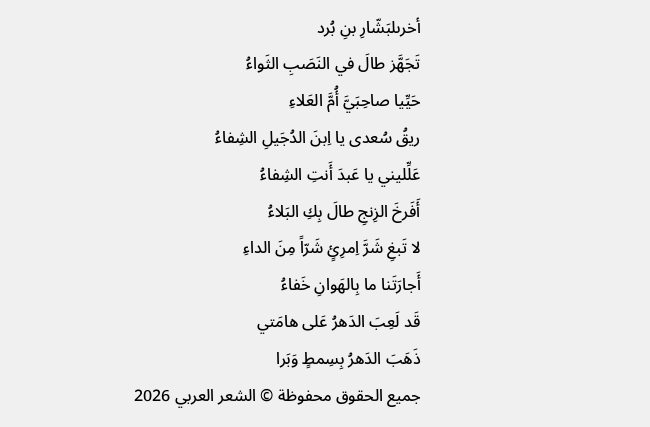أخرىلبَشّارِ بنِ بُرد
تَجَهَّز طالَ في النَصَبِ الثَواءُ
حَيِّيا صاحِبَيَّ أُمَّ العَلاءِ
ريقُ سُعدى يا اِبنَ الدُجَيلِ الشِفاءُ
عَلِّليني يا عَبدَ أَنتِ الشِفاءُ
أَفَرخَ الزِنجِ طالَ بِكِ البَلاءُ
لا تَبغِ شَرَّ اِمرِئٍ شَرّاً مِنَ الداءِ
أَجارَتَنا ما بِالهَوانِ خَفاءُ
قَد لَعِبَ الدَهرُ عَلى هامَتي
ذَهَبَ الدَهرُ بِسِمطٍ وَبَرا
جميع الحقوق محفوظة © الشعر العربي 2026